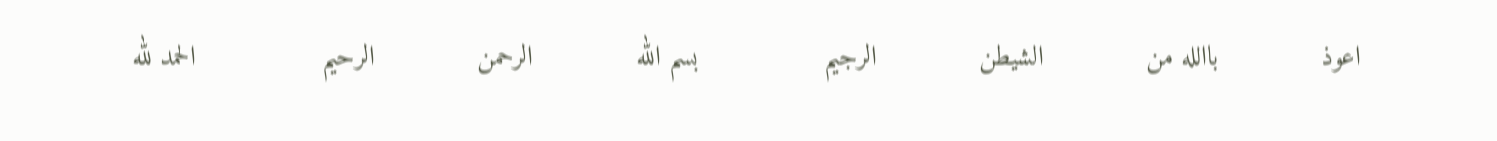اعوذ             باالله من             الشيطن             الرجيم                بسم الله             الرحمن             الرحيم                الحمد لله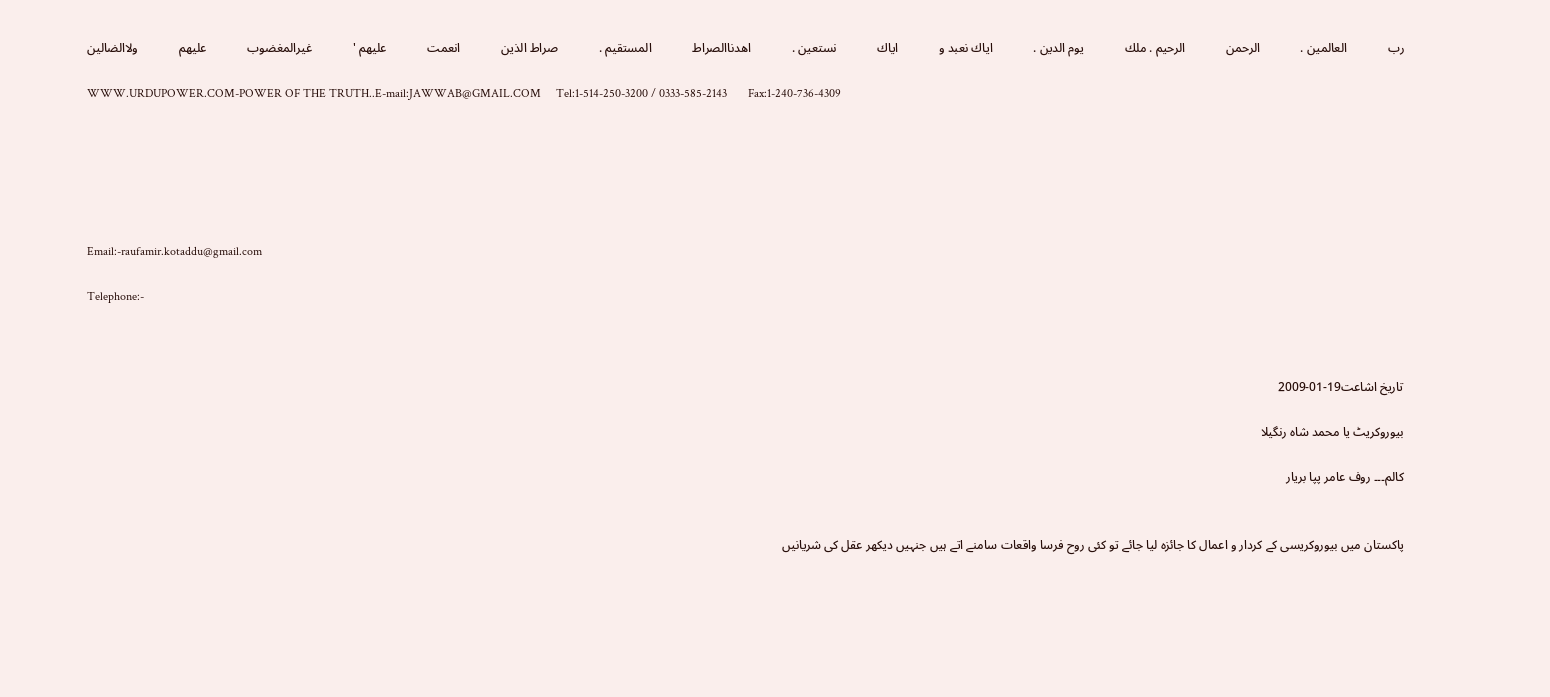رب             العالمين .             الرحمن             الرحيم . ملك             يوم الدين .             اياك نعبد و             اياك             نستعين .             اهدناالصراط             المستقيم .             صراط الذين             انعمت             عليهم '             غيرالمغضوب             عليهم             ولاالضالين

WWW.URDUPOWER.COM-POWER OF THE TRUTH..E-mail:JAWWAB@GMAIL.COM     Tel:1-514-250-3200 / 0333-585-2143       Fax:1-240-736-4309






Email:-raufamir.kotaddu@gmail.com

Telephone:-



تاریخ اشاعت19-01-2009

بیوروکریٹ یا محمد شاہ رنگیلا

کالم۔۔۔ روف عامر پپا بریار


پاکستان میں بیوروکریسی کے کردار و اعمال کا جائزہ لیا جائے تو کئی روح فرسا واقعات سامنے اتے ہیں جنہیں دیکھر عقل کی شریانیں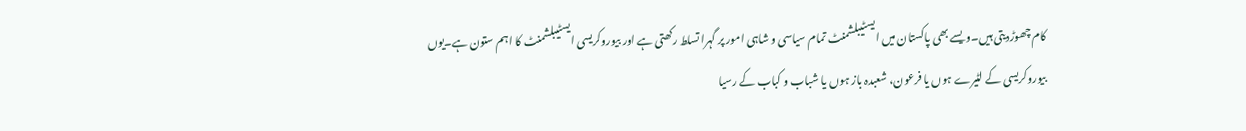کام چھوڑدیتی ہیں۔ویسے بھی پاکستان میں ایسٹیبلشمنٹ تمام سیاسی و شاہی امور پر گہرا تسلط رکھتی ہے اور بیوروکریسی ایسٹیبلشمنٹ کا اہم ستون ہے۔یوں بیوروکریسی کے لٹیرے ہوں یا فرعون، شعبدہ باز ہوں یا شباب و کباب کے رسیا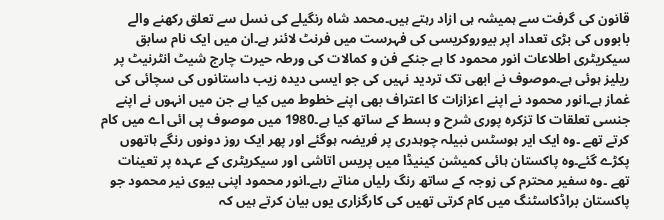قانون کی گرفت سے ہمیشہ ہی ازاد رہتے ہیں۔محمد شاہ رنگیلے کی نسل سے تعلق رکھنے والے بابووں کی بڑی تعداد اپر بیوروکریسی کی فہرست میں فرنٹ لائنر ہے۔ان میں ایک نام سابق سیکریٹری اطلاعات انور محمود کا ہے جنکے فن و کمالات کی ورطہ حیرت چارج شیٹ انٹرنیٹ پر ریلیز ہوئی ہے۔موصوف نے ابھی تک تردید نہیں کی جو ایسی دیدہ زیب داستانوں کی سچائی کی غماز ہے۔انور محمود نے اپنے اعزازات کا اعتراف بھی اپنے خطوط میں کیا ہے جن میں انہوں نے اپنے جنسی تعلقات کا تزکرہ پوری شرح و بسط کے ساتھ کیا ہے۔1980 میں موصوف پی ائی اے میں کام کرتے تھے ۔وہ ایک ایر ہوسٹس نبیلہ چوہدری پر فریضہ ہوگئے اور پھر ایک روز دونوں رنگے ہاتھوں پکڑے گئے۔وہ پاکستان ہائی کمیشن کینیڈا میں پریس اتاشی اور سیکریٹری کے عہدہ پر تعینات تھے ۔وہ سفیر محترم کی زوجہ کے ساتھ رنگ رلیاں مناتے رہے۔انور محمود اپنی بیوی نیر محمود جو پاکستان براڈکاسٹنگ میں کام کرتی تھیں کی کارگزاری یوں بیان کرتے ہیں کہ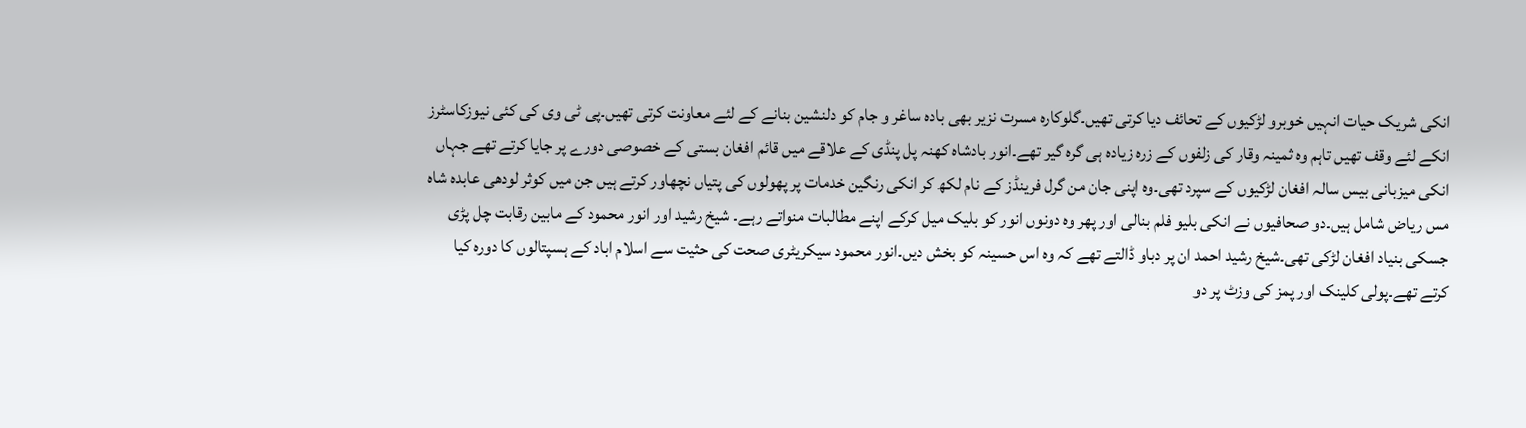انکی شریک حیات انہیں خوبرو لڑکیوں کے تحائف دیا کرتی تھیں۔گلوکارہ مسرت نزیر بھی بادہ ساغر و جام کو دلنشین بنانے کے لئے معاونت کرتی تھیں۔پی ٹی وی کی کئی نیوزکاسٹرز انکے لئے وقف تھیں تاہم وہ ثمینہ وقار کی زلفوں کے زرہ زیادہ ہی گرہ گیر تھے۔انور بادشاہ کھنہ پل پنڈی کے علاقے میں قائم افغان بستی کے خصوصی دورے پر جایا کرتے تھے جہاں انکی میزبانی بیس سالہ افغان لڑکیوں کے سپرد تھی۔وہ اپنی جان من گرل فرینڈز کے نام لکھ کر انکی رنگین خدمات پر پھولوں کی پتیاں نچھاور کرتے ہیں جن میں کوثر لودھی عابدہ شاہ مس ریاض شامل ہیں۔دو صحافیوں نے انکی بلیو فلم بنالی اور پھر وہ دونوں انور کو بلیک میل کرکے اپنے مطالبات منواتے رہے۔ شیخ رشید اور انور محمود کے مابین رقابت چل پڑی جسکی بنیاد افغان لڑکی تھی۔شیخ رشید احمد ان پر دباو ڈالتے تھے کہ وہ اس حسینہ کو بخش دیں۔انور محمود سیکریٹری صحت کی حثیت سے اسلام اباد کے ہسپتالوں کا دورہ کیا کرتے تھے۔پولی کلینک اور پمز کی وزٹ پر دو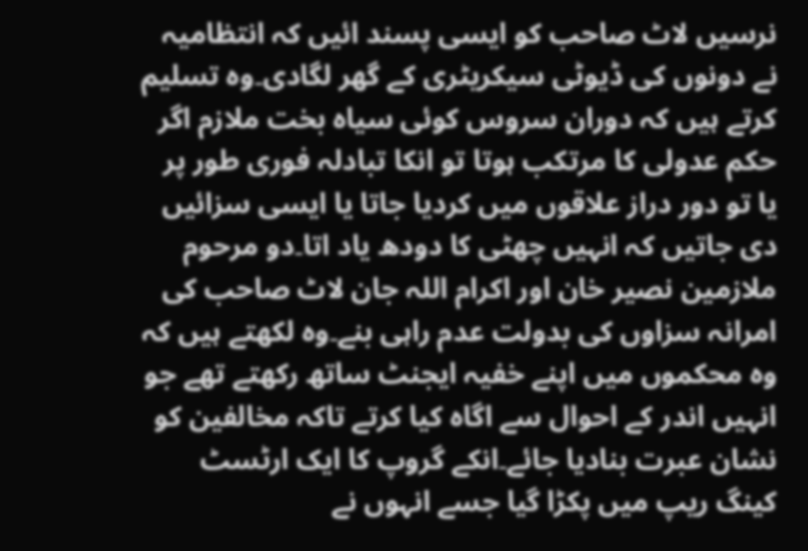نرسیں لاٹ صاحب کو ایسی پسند ائیں کہ انتظامیہ نے دونوں کی ڈیوٹی سیکریٹری کے گھر لگادی۔وہ تسلیم کرتے ہیں کہ دوران سروس کوئی سیاہ بخت ملازم اگر حکم عدولی کا مرتکب ہوتا تو انکا تبادلہ فوری طور پر یا تو دور دراز علاقوں میں کردیا جاتا یا ایسی سزائیں دی جاتیں کہ انہیں چھٹی کا دودھ یاد اتا۔دو مرحوم ملازمین نصیر خان اور اکرام اللہ جان لاٹ صاحب کی امرانہ سزاوں کی بدولت عدم راہی بنے۔وہ لکھتے ہیں کہ وہ محکموں میں اپنے خفیہ ایجنٹ ساتھ رکھتے تھے جو انہیں اندر کے احوال سے اگاہ کیا کرتے تاکہ مخالفین کو نشان عبرت بنادیا جائے۔انکے گروپ کا ایک ارٹسٹ کینگ ریپ میں پکڑا گیا جسے انہوں نے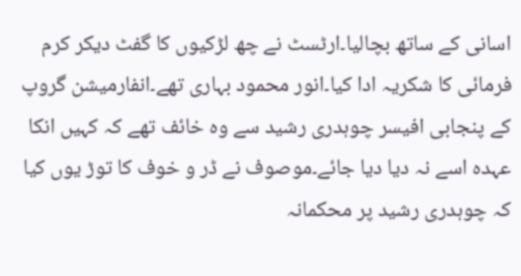اسانی کے ساتھ بچالیا۔ارٹسٹ نے چھ لڑکیوں کا گفٹ دیکر کرم فرمائی کا شکریہ ادا کیا۔انور محمود بہاری تھے۔انفارمیشن گروپ کے پنجابی افیسر چوہدری رشید سے وہ خائف تھے کہ کہیں انکا عہدہ اسے نہ دیا دیا جائے۔موصوف نے ڈر و خوف کا توڑ یوں کیا کہ چوہدری رشید پر محکمانہ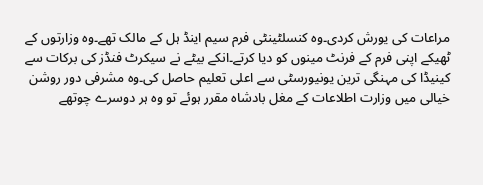مراعات کی یورش کردی۔وہ کنسلٹینٹی فرم سیم اینڈ ہل کے مالک تھے۔وہ وزارتوں کے ٹھیکے اپنی فرم کے فرنٹ مینوں کو دیا کرتے۔انکے بیٹے نے سیکرٹ فنڈز کی برکات سے کینیڈا کی مہنگی ترین یونیورسٹی سے اعلی تعلیم حاصل کی۔وہ مشرفی دور روشن خیالی میں وزارت اطلاعات کے مغل بادشاہ مقرر ہوئے تو وہ ہر دوسرے چوتھے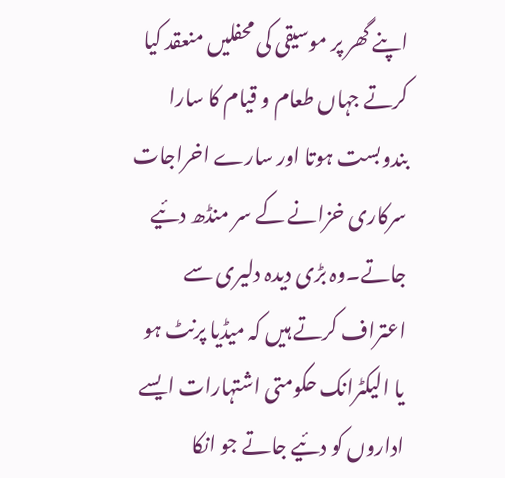اپنے گھر پر موسیقی کی محفلیں منعقد کیا کرتے جہاں طعام و قیام کا سارا بندوبست ہوتا اور سارے اخراجات سرکاری خزانے کے سر منڈھ دئیے جاتے۔وہ بڑی دیدہ دلیری سے اعتراف کرتے ہیں کہ میڈیا پرنٹ ہو یا الیکٹرانک حکومتی اشتہارات ایسے اداروں کو دئیے جاتے جو انکا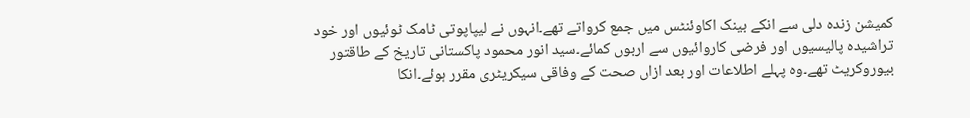کمیشن زندہ دلی سے انکے بینک اکاوئنٹس میں جمع کرواتے تھے۔انہوں نے لیپاپوتی ٹامک ٹوئیوں اور خود تراشیدہ پالیسیوں اور فرضی کاروائیوں سے اربوں کمائے۔سید انور محمود پاکستانی تاریخ کے طاقتور بیوروکریٹ تھے۔وہ پہلے اطلاعات اور بعد ازاں صحت کے وفاقی سیکریٹری مقرر ہوئے۔انکا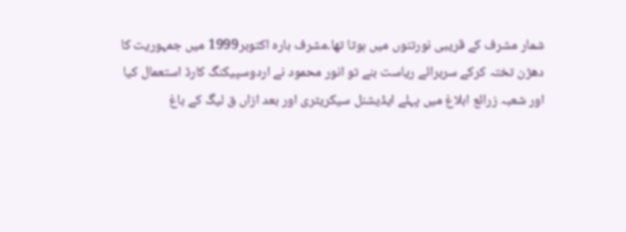شمار مشرف کے قریبی نورتنوں میں ہوتا تھا۔مشرف بارہ اکتوبر1999 میں جمہوریت کا دھڑن تختہ کرکے سربرائے ریاست بنے تو انور محمود نے اردوسپیکنگ کارڈ استعمال کیا اور شعبہ زرائع ابلاغ میں پہلے ایڈیشنل سیکریٹری اور بعد ازاں ق لیگ کے باغ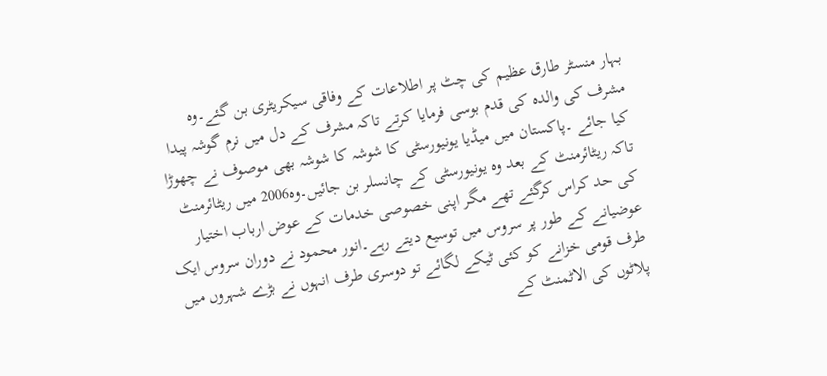بہار منسٹر طارق عظیم کی چٹ پر اطلاعات کے وفاقی سیکریٹری بن گئے۔وہ مشرف کی والدہ کی قدم بوسی فرمایا کرتے تاکہ مشرف کے دل میں نرم گوشہ پیدا کیا جائے ۔پاکستان میں میڈیا یونیورسٹی کا شوشہ کا شوشہ بھی موصوف نے چھوڑا تاکہ ریٹائرمنٹ کے بعد وہ یونیورسٹی کے چانسلر بن جائیں۔وہ2006 میں ریٹائرمنٹ کی حد کراس کرگئے تھے مگر اپنی خصوصی خدمات کے عوض ارباب اختیار عوضیانے کے طور پر سروس میں توسیع دیتے رہے۔انور محمود نے دوران سروس ایک طرف قومی خزانے کو کئی ٹیکے لگائے تو دوسری طرف انہوں نے بڑے شہروں میں پلاٹوں کی الاٹمنٹ کے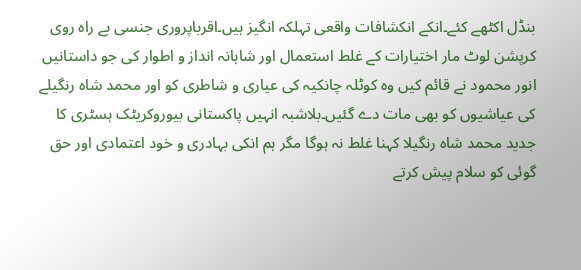بنڈل اکٹھے کئے۔انکے انکشافات واقعی تہلکہ انگیز ہیں۔اقرباپروری جنسی بے راہ روی کرپشن لوٹ مار اختیارات کے غلط استعمال اور شاہانہ انداز و اطوار کی جو داستانیں انور محمود نے قائم کیں وہ کوٹلہ چانکیہ کی عیاری و شاطری کو اور محمد شاہ رنگیلے کی عیاشیوں کو بھی مات دے گئیں۔بلاشبہ انہیں پاکستانی بیوروکریٹک ہسٹری کا جدید محمد شاہ رنگیلا کہنا غلط نہ ہوگا مگر ہم انکی بہادری و خود اعتمادی اور حق گوئی کو سلام پیش کرتے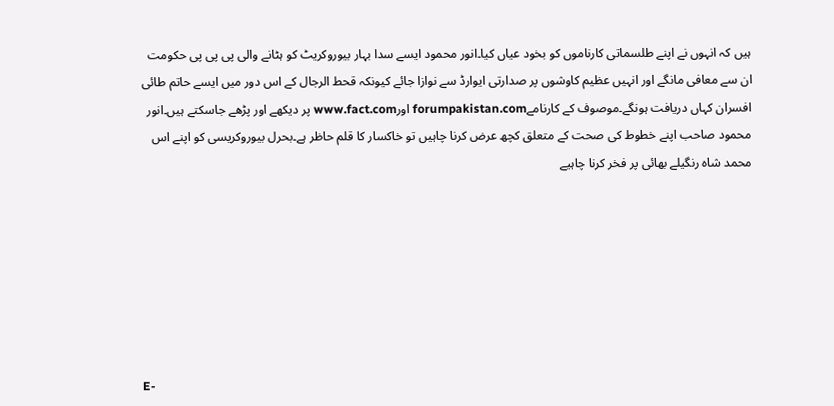ہیں کہ انہوں نے اپنے طلسماتی کارناموں کو بخود عیاں کیا۔انور محمود ایسے سدا بہار بیوروکریٹ کو ہٹانے والی پی پی پی حکومت ان سے معافی مانگے اور انہیں عظیم کاوشوں پر صدارتی ایوارڈ سے نوازا جائے کیونکہ قحط الرجال کے اس دور میں ایسے حاتم طائی افسران کہاں دریافت ہونگے۔موصوف کے کارنامےforumpakistan.com اورwww.fact.com پر دیکھے اور پڑھے جاسکتے ہیں۔انور محمود صاحب اپنے خطوط کی صحت کے متعلق کچھ عرض کرنا چاہیں تو خاکسار کا قلم حاظر ہے۔بحرل بیوروکریسی کو اپنے اس محمد شاہ رنگیلے بھائی پر فخر کرنا چاہیے







E-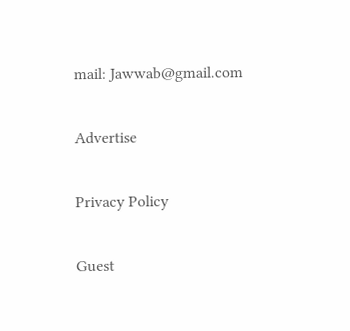mail: Jawwab@gmail.com

Advertise

Privacy Policy

Guest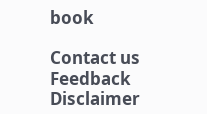book

Contact us Feedback Disclaimer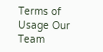Terms of Usage Our Team